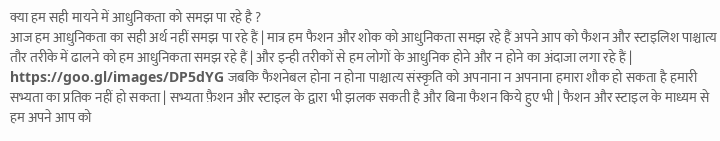क्या हम सही मायने में आधुनिकता को समझ पा रहे है ?
आज हम आधुनिकता का सही अर्थ नहीं समझ पा रहे हैं | मात्र हम फैशन और शोक को आधुनिकता समझ रहे हैं अपने आप को फैशन और स्टाइलिश पाश्चात्य तौर तरीके में ढालने को हम आधुनिकता समझ रहे हैं | और इन्ही तरीकों से हम लोगों के आधुनिक होने और न होने का अंदाजा लगा रहे हैं | https://goo.gl/images/DP5dYG जबकि फैशनेबल होना न होना पाश्चात्य संस्कृति को अपनाना न अपनाना हमारा शौक हो सकता है हमारी सभ्यता का प्रतिक नहीं हो सकता | सभ्यता फ़ैशन और स्टाइल के द्वारा भी झलक सकती है और बिना फैशन किये हुए भी | फैशन और स्टाइल के माध्यम से हम अपने आप को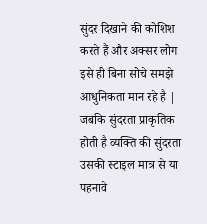सुंदर दिखाने की कोशिश करते हैं और अक्सर लोग इसे ही बिना सोचे समझे आधुनिकता मान रहे है | जबकि सुंदरता प्राकृतिक होती है व्यक्ति की सुंदरता उसकी स्टाइल मात्र से या पहनावे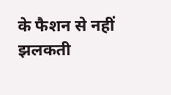के फैशन से नहीं झलकती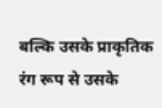बल्कि उसके प्राकृतिक रंग रूप से उसके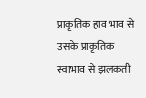प्राकृतिक हाव भाव से उसके प्राकृतिक स्वाभाव से झलकती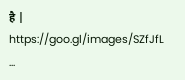है | https://goo.gl/images/SZfJfL ...